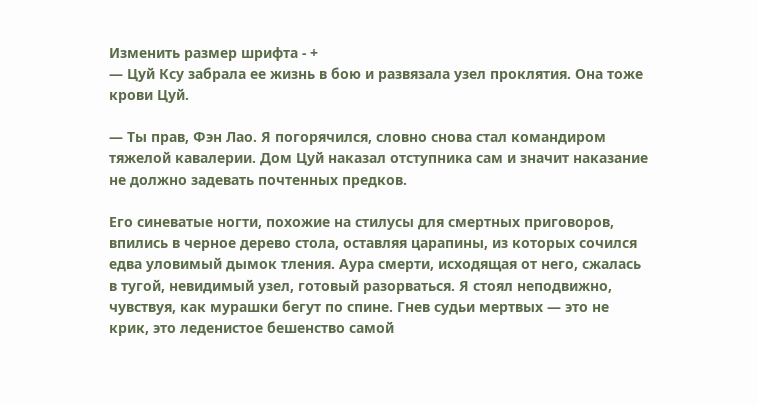Изменить размер шрифта - +
— Цуй Ксу забрала ее жизнь в бою и развязала узел проклятия. Она тоже крови Цуй.

— Ты прав, Фэн Лао. Я погорячился, словно снова стал командиром тяжелой кавалерии. Дом Цуй наказал отступника сам и значит наказание не должно задевать почтенных предков.

Его синеватые ногти, похожие на стилусы для смертных приговоров, впились в черное дерево стола, оставляя царапины, из которых сочился едва уловимый дымок тления. Аура смерти, исходящая от него, сжалась в тугой, невидимый узел, готовый разорваться. Я стоял неподвижно, чувствуя, как мурашки бегут по спине. Гнев судьи мертвых — это не крик, это леденистое бешенство самой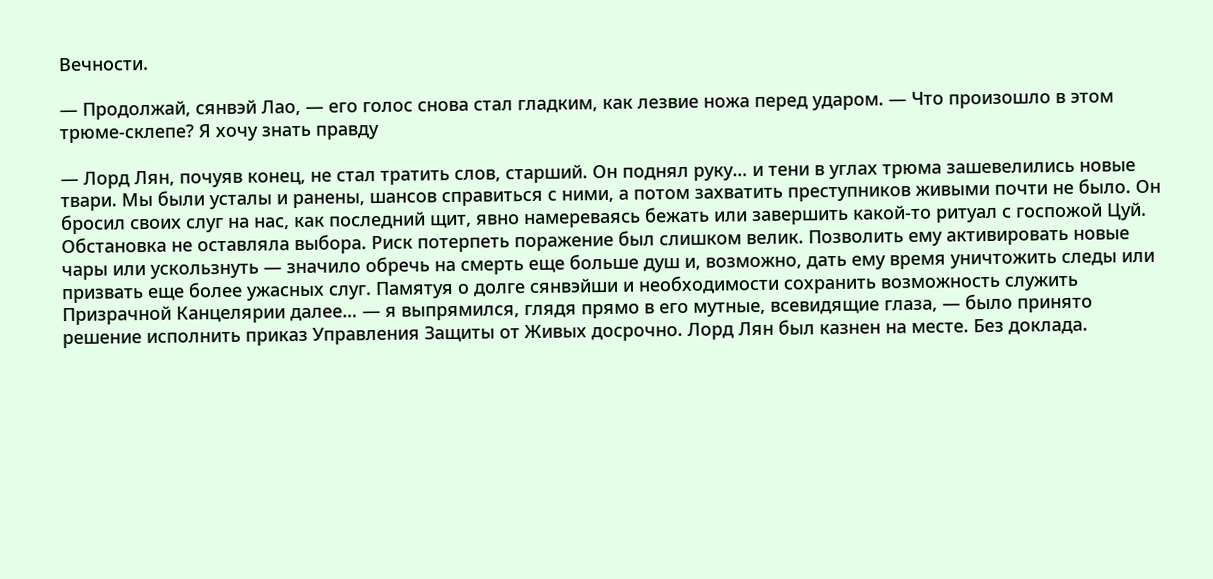Вечности.

— Продолжай, сянвэй Лао, — его голос снова стал гладким, как лезвие ножа перед ударом. — Что произошло в этом трюме-склепе? Я хочу знать правду

— Лорд Лян, почуяв конец, не стал тратить слов, старший. Он поднял руку… и тени в углах трюма зашевелились новые твари. Мы были усталы и ранены, шансов справиться с ними, а потом захватить преступников живыми почти не было. Он бросил своих слуг на нас, как последний щит, явно намереваясь бежать или завершить какой-то ритуал с госпожой Цуй. Обстановка не оставляла выбора. Риск потерпеть поражение был слишком велик. Позволить ему активировать новые чары или ускользнуть — значило обречь на смерть еще больше душ и, возможно, дать ему время уничтожить следы или призвать еще более ужасных слуг. Памятуя о долге сянвэйши и необходимости сохранить возможность служить Призрачной Канцелярии далее… — я выпрямился, глядя прямо в его мутные, всевидящие глаза, — было принято решение исполнить приказ Управления Защиты от Живых досрочно. Лорд Лян был казнен на месте. Без доклада.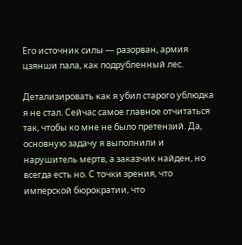Его источник силы — разорван, армия цзянши пала, как подрубленный лес.

Детализировать как я убил старого ублюдка я не стал. Сейчас самое главное отчитаться так, чтобы ко мне не было претензий. Да, основную задачу я выполнили и нарушитель мертв, а заказчик найден, но всегда есть но. С точки зрения, что имперской бюрократии, что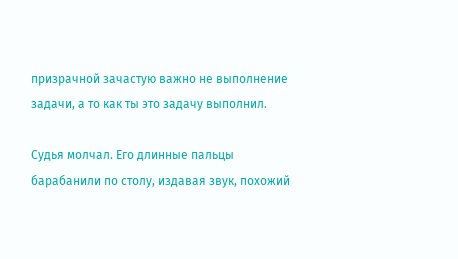призрачной зачастую важно не выполнение задачи, а то как ты это задачу выполнил.

Судья молчал. Его длинные пальцы барабанили по столу, издавая звук, похожий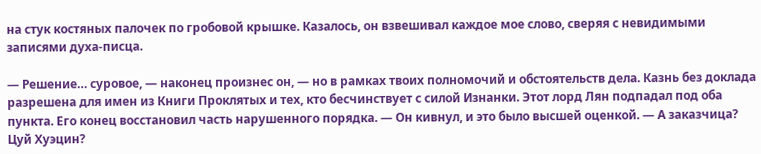на стук костяных палочек по гробовой крышке. Казалось, он взвешивал каждое мое слово, сверяя с невидимыми записями духа-писца.

— Решение… суровое, — наконец произнес он, — но в рамках твоих полномочий и обстоятельств дела. Казнь без доклада разрешена для имен из Книги Проклятых и тех, кто бесчинствует с силой Изнанки. Этот лорд Лян подпадал под оба пункта. Его конец восстановил часть нарушенного порядка. — Он кивнул, и это было высшей оценкой. — А заказчица? Цуй Хуэцин?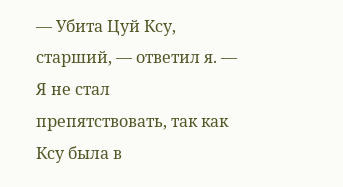— Убита Цуй Ксу, старший, — ответил я. — Я не стал препятствовать, так как Ксу была в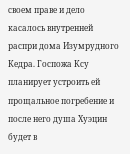своем праве и дело касалось внутренней распри дома Изумрудного Кедра. Госпожа Ксу планирует устроить ей прощальное погребение и после него душа Хуэцин будет в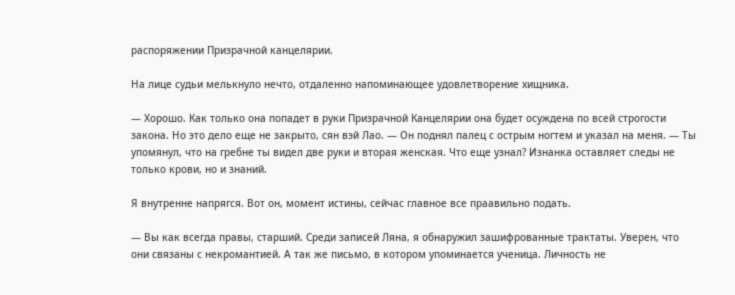распоряжении Призрачной канцелярии.

На лице судьи мелькнуло нечто, отдаленно напоминающее удовлетворение хищника.

— Хорошо. Как только она попадет в руки Призрачной Канцелярии она будет осуждена по всей строгости закона. Но это дело еще не закрыто, сян вэй Лао. — Он поднял палец с острым ногтем и указал на меня. — Ты упомянул, что на гребне ты видел две руки и вторая женская. Что еще узнал? Изнанка оставляет следы не только крови, но и знаний.

Я внутренне напрягся. Вот он, момент истины, сейчас главное все праавильно подать.

— Вы как всегда правы, старший. Среди записей Ляна, я обнаружил зашифрованные трактаты. Уверен, что они связаны с некромантией. А так же письмо, в котором упоминается ученица. Личность не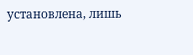установлена, лишь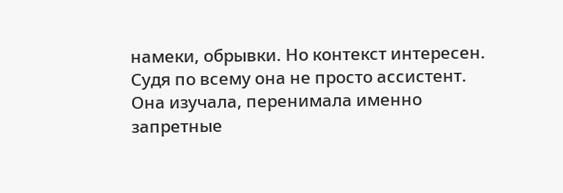намеки, обрывки. Но контекст интересен. Судя по всему она не просто ассистент. Она изучала, перенимала именно запретные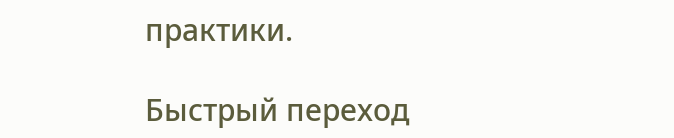практики.

Быстрый переход